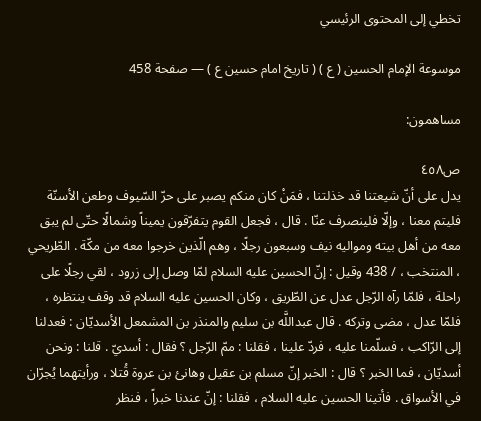تخطي إلى المحتوى الرئيسي

موسوعة الإمام الحسين ( ع ) ( تاريخ امام حسين ع ) — صفحة 458

مساهمون:

ص٤٥٨
يدل على أنّ شيعتنا قد خذلتنا ، فمَنْ كان منكم يصبر على حرّ السّيوف وطعن الأسنّة فليتم معنا ، وإلّا فلينصرف عنّا . قال ، فجعل القوم يتفرّقون يميناً وشمالًا حتّى لم يبق معه من أهل بيته ومواليه نيف وسبعون رجلًا ، وهم الّذين خرجوا معه من مكّة . الطّريحي ، المنتخب ، / 438 وقيل : إنّ الحسين عليه السلام لمّا وصل إلى زرود ، لقي رجلًا على راحلة ، فلمّا رآه الرّجل عدل عن الطّريق ، وكان الحسين عليه السلام قد وقف ينتظره ، فلمّا عدل ، مضى وتركه . قال عبداللَّه بن سليم والمنذر بن المشمعل الأسديّان : فعدلنا إلى الرّاكب ، فسلّمنا عليه ، فردّ علينا ، فقلنا : ممّ الرّجل ؟ فقال : أسديّ . قلنا : ونحن أسديّان ، فما الخبر ؟ قال : الخبر إنّ مسلم بن عقيل وهانئ بن عروة قُتلا ، ورأيتهما يُجرّان في الأسواق . فأتينا الحسين عليه السلام ، فقلنا : إنّ عندنا خبراً ، فنظر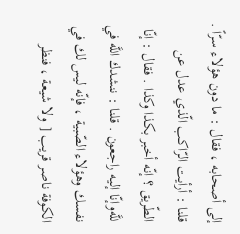إلى أصحابه ، فقال : ما دون هؤلاء سرّاً . قلنا : أرأيت الرّاكب الّذي عدل عن الطّريق ؟ إنّه أخبر بكذا وكذا . فقال : إنّا للَّه‌وإنّا إليه راجعون . قلنا : ننشدك اللَّه في نفسك وهؤلاء الصّبية ، فإنّه ليس لك في الكوفة ناصر قريب [ ولا شيعة ، فنظر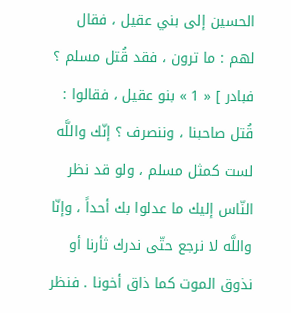الحسين إلى بني عقيل ، فقال لهم : ما ترون ، فقد قُتل مسلم ؟ فبادر ] « 1 » بنو عقيل ، فقالوا : قُتل صاحبنا ، وننصرف ؟ إنّك واللَّه لست كمثل مسلم ، ولو قد نظر النّاس إليك ما عدلوا بك أحداً ، وإنّا واللَّه لا نرجع حتّى ندرك ثأرنا أو نذوق الموت كما ذاق أخونا . فنظر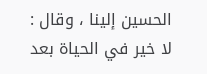الحسين إلينا ، وقال : لا خير في الحياة بعد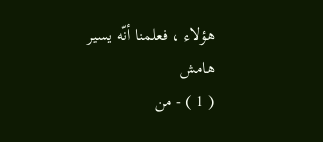هؤلاء ، فعلمنا أنّه يسير
هامش
( 1 ) - من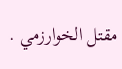مقتل الخوارزمي .